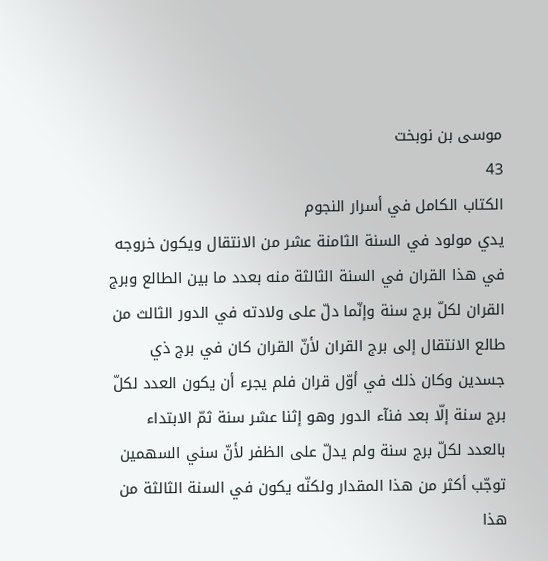موسى بن نوبخت
43
الكتاب الكامل في أسرار النجوم
يدي مولود في السنة الثامنة عشر من الانتقال ويكون خروجه في هذا القران في السنة الثالثة منه بعدد ما بين الطالع وبرج القران لكلّ برج سنة وإنّما دلّ على ولادته في الدور الثالث من طالع الانتقال إلى برج القران لأنّ القران كان في برج ذي جسدين وكان ذلك في أوّل قران فلم يجرء أن يكون العدد لكلّ برج سنة إلّا بعد فنآء الدور وهو إثنا عشر سنة ثمّ الابتداء بالعدد لكلّ برج سنة ولم يدلّ على الظفر لأنّ سني السهمين توجّب أكثر من هذا المقدار ولكنّه يكون في السنة الثالثة من هذا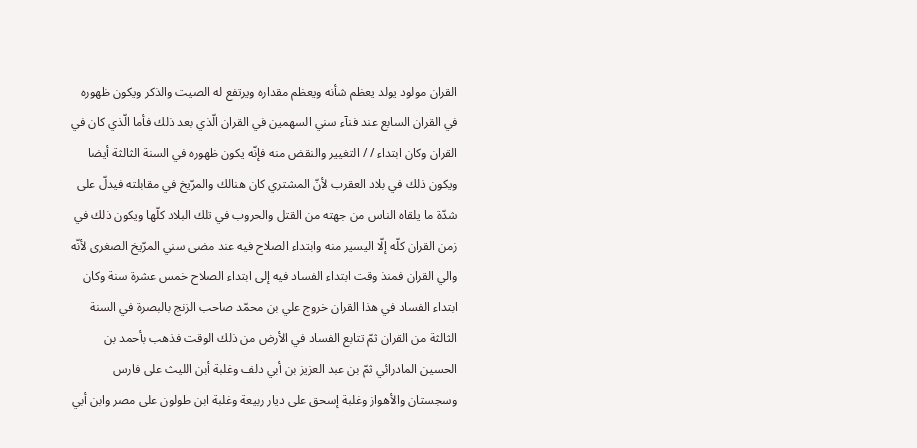القران مولود يولد يعظم شأنه ويعظم مقداره ويرتفع له الصيت والذكر ويكون ظهوره في القران السابع عند فنآء سني السهمين في القران الّذي بعد ذلك فأما الّذي كان في القران وكان ابتداء / / التغيير والنقض منه فإنّه يكون ظهوره في السنة الثالثة أيضا ويكون ذلك في بلاد العقرب لأنّ المشتري كان هنالك والمرّيخ في مقابلته فيدلّ على شدّة ما يلقاه الناس من جهته من القتل والحروب في تلك البلاد كلّها ويكون ذلك في زمن القران كلّه إلّا اليسير منه وابتداء الصلاح فيه عند مضى سني المرّيخ الصغرى لأنّه والي القران فمنذ وقت ابتداء الفساد فيه إلى ابتداء الصلاح خمس عشرة سنة وكان ابتداء الفساد في هذا القران خروج علي بن محمّد صاحب الزنج بالبصرة في السنة الثالثة من القران ثمّ تتابع الفساد في الأرض من ذلك الوقت فذهب بأحمد بن الحسين المادرائي ثمّ بن عبد العزيز بن أبي دلف وغلبة أبن الليث على فارس وسجستان والأهواز وغلبة إسحق على ديار ربيعة وغلبة ابن طولون على مصر وابن أبي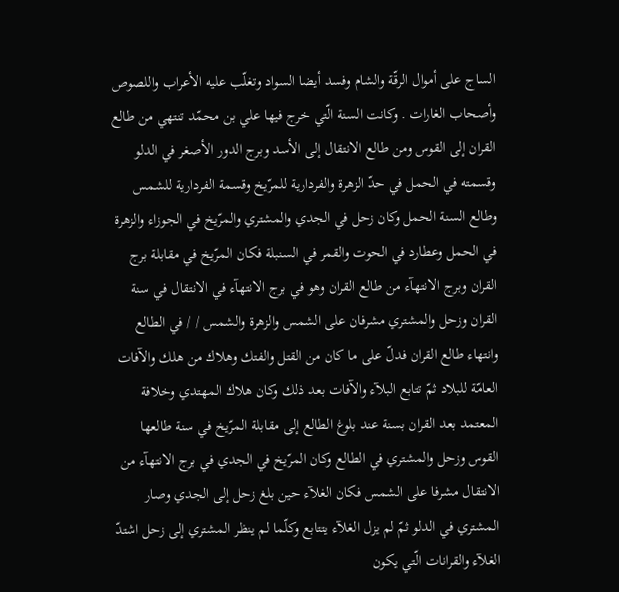الساج على أموال الرقّة والشام وفسد أيضا السواد وتغلّب عليه الأعراب واللصوص وأصحاب الغارات . وكانت السنة الّتي خرج فيها علي بن محمّد تنتهي من طالع القران إلى القوس ومن طالع الانتقال إلى الأسد وبرج الدور الأصغر في الدلو وقسمته في الحمل في حدّ الزهرة والفردارية للمرّيخ وقسمة الفردارية للشمس وطالع السنة الحمل وكان زحل في الجدي والمشتري والمرّيخ في الجوزاء والزهرة في الحمل وعطارد في الحوت والقمر في السنبلة فكان المرّيخ في مقابلة برج القران وبرج الانتهآء من طالع القران وهو في برج الانتهآء في الانتقال في سنة القران وزحل والمشتري مشرفان على الشمس والزهرة والشمس / / في الطالع وانتهاء طالع القران فدلّ على ما كان من القتل والفتك وهلاك من هلك والآفات العامّة للبلاد ثمّ تتابع البلآء والآفات بعد ذلك وكان هلاك المهتدي وخلافة المعتمد بعد القران بسنة عند بلوغ الطالع إلى مقابلة المرّيخ في سنة طالعها القوس وزحل والمشتري في الطالع وكان المرّيخ في الجدي في برج الانتهآء من الانتقال مشرفا على الشمس فكان الغلآء حين بلغ زحل إلى الجدي وصار المشتري في الدلو ثمّ لم يزل الغلآء يتتابع وكلّما لم ينظر المشتري إلى زحل اشتدّ الغلآء والقرانات الّتي يكون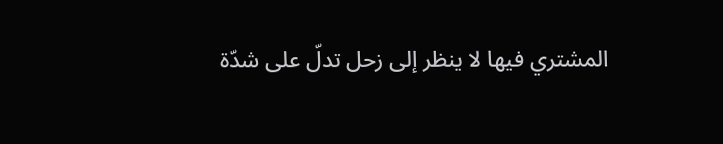المشتري فيها لا ينظر إلى زحل تدلّ على شدّة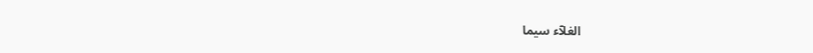الغلآء سيما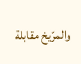والمرّيخ مقابلة